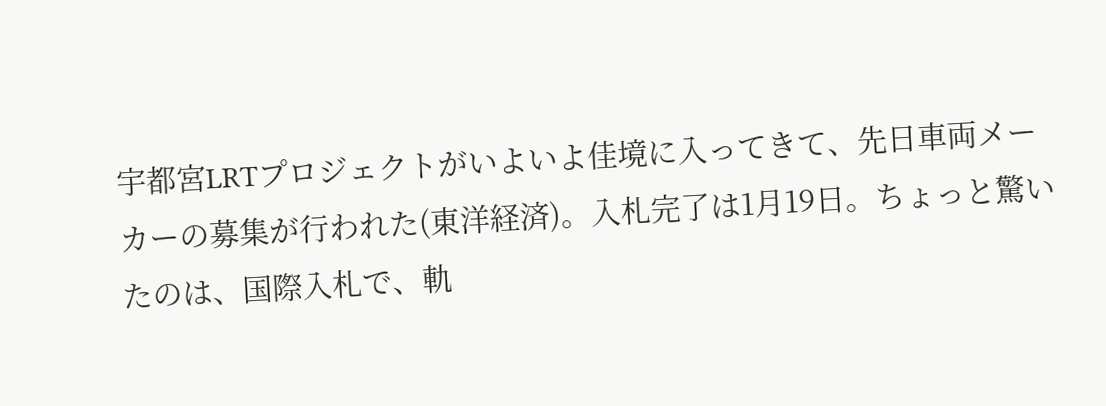宇都宮LRTプロジェクトがいよいよ佳境に入ってきて、先日車両メーカーの募集が行われた(東洋経済)。入札完了は1月19日。ちょっと驚いたのは、国際入札で、軌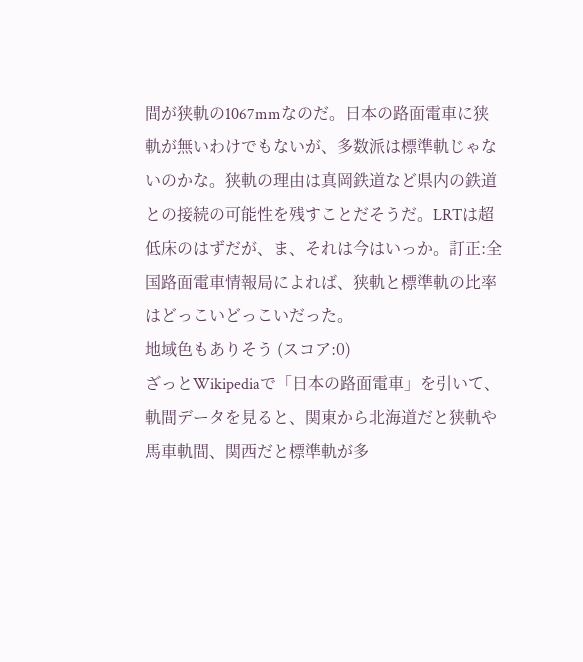間が狭軌の1067mmなのだ。日本の路面電車に狭軌が無いわけでもないが、多数派は標準軌じゃないのかな。狭軌の理由は真岡鉄道など県内の鉄道との接続の可能性を残すことだそうだ。LRTは超低床のはずだが、ま、それは今はいっか。訂正:全国路面電車情報局によれば、狭軌と標準軌の比率はどっこいどっこいだった。
地域色もありそう (スコア:0)
ざっとWikipediaで「日本の路面電車」を引いて、軌間データを見ると、関東から北海道だと狭軌や馬車軌間、関西だと標準軌が多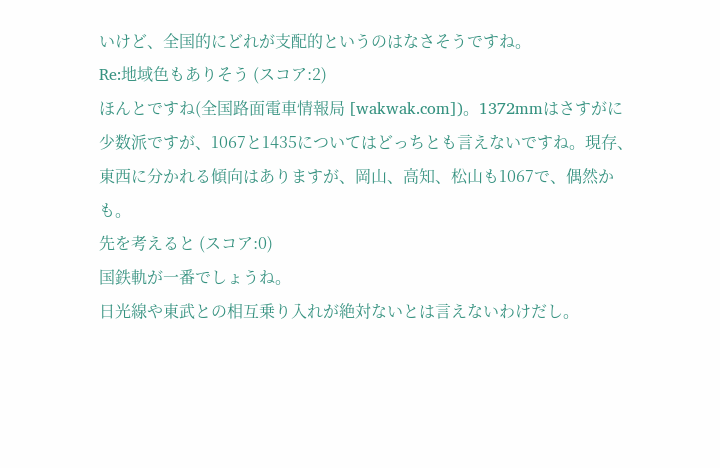いけど、全国的にどれが支配的というのはなさそうですね。
Re:地域色もありそう (スコア:2)
ほんとですね(全国路面電車情報局 [wakwak.com])。1372mmはさすがに少数派ですが、1067と1435についてはどっちとも言えないですね。現存、東西に分かれる傾向はありますが、岡山、高知、松山も1067で、偶然かも。
先を考えると (スコア:0)
国鉄軌が一番でしょうね。
日光線や東武との相互乗り入れが絶対ないとは言えないわけだし。